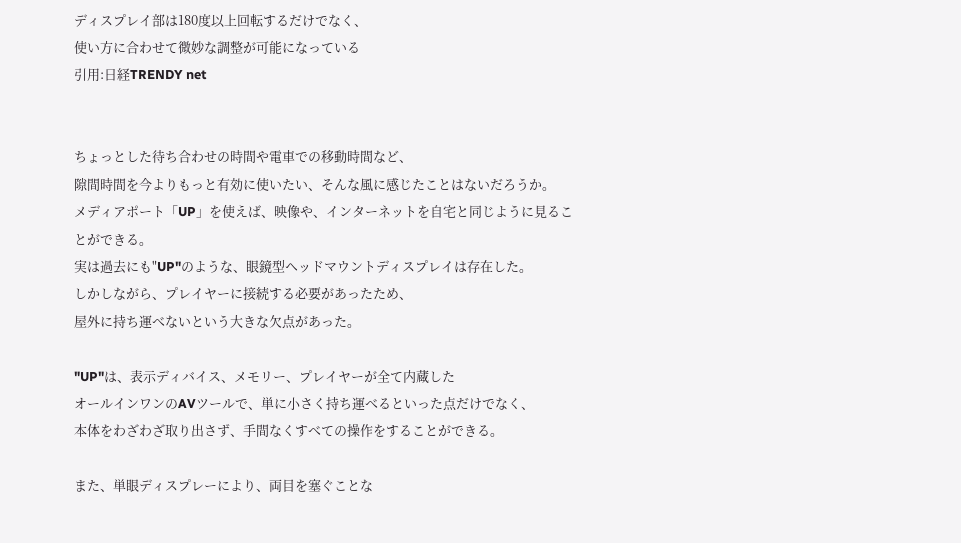ディスプレイ部は180度以上回転するだけでなく、
使い方に合わせて微妙な調整が可能になっている
引用:日経TRENDY net


ちょっとした待ち合わせの時間や電車での移動時間など、
隙間時間を今よりもっと有効に使いたい、そんな風に感じたことはないだろうか。
メディアポート「UP」を使えば、映像や、インターネットを自宅と同じように見ることができる。
実は過去にも"UP"のような、眼鏡型ヘッドマウントディスプレイは存在した。
しかしながら、プレイヤーに接続する必要があったため、
屋外に持ち運べないという大きな欠点があった。

"UP"は、表示ディバイス、メモリー、プレイヤーが全て内蔵した
オールインワンのAVツールで、単に小さく持ち運べるといった点だけでなく、
本体をわざわざ取り出さず、手間なくすべての操作をすることができる。

また、単眼ディスプレーにより、両目を塞ぐことな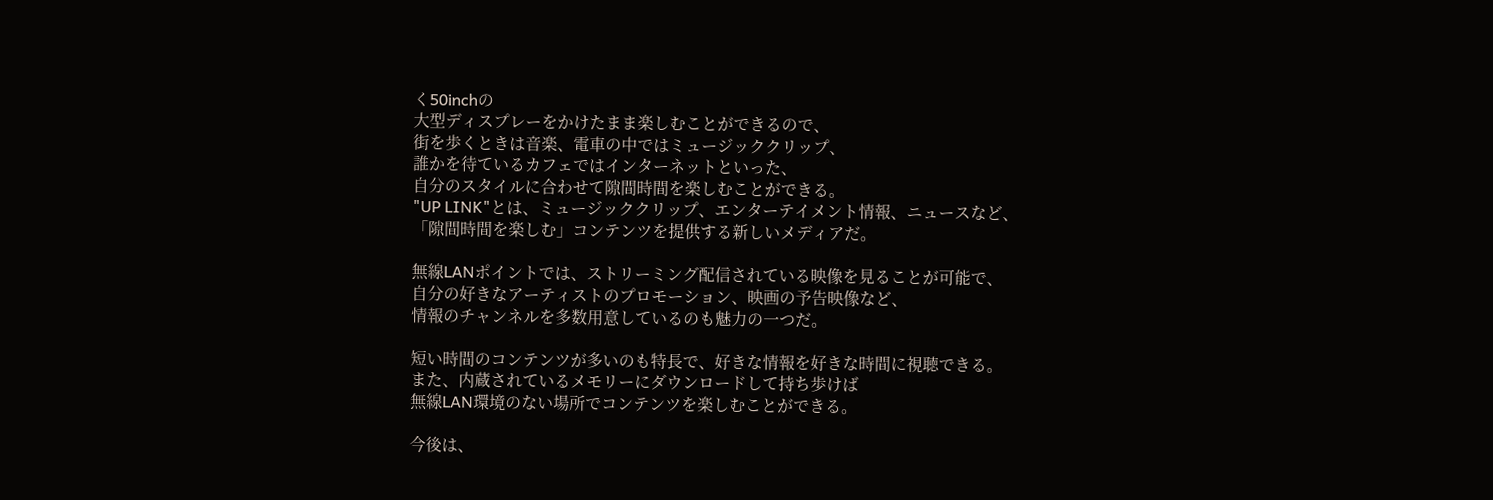く50inchの
大型ディスプレーをかけたまま楽しむことができるので、
街を歩くときは音楽、電車の中ではミュージッククリップ、
誰かを待ているカフェではインターネットといった、
自分のスタイルに合わせて隙間時間を楽しむことができる。
"UP LINK"とは、ミュージッククリップ、エンターテイメント情報、ニュースなど、
「隙間時間を楽しむ」コンテンツを提供する新しいメディアだ。

無線LANポイントでは、ストリーミング配信されている映像を見ることが可能で、
自分の好きなアーティストのプロモーション、映画の予告映像など、
情報のチャンネルを多数用意しているのも魅力の一つだ。

短い時間のコンテンツが多いのも特長で、好きな情報を好きな時間に視聴できる。
また、内蔵されているメモリーにダウンロードして持ち歩けば
無線LAN環境のない場所でコンテンツを楽しむことができる。

今後は、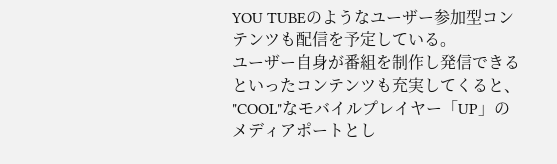YOU TUBEのようなユーザー参加型コンテンツも配信を予定している。
ユーザー自身が番組を制作し発信できるといったコンテンツも充実してくると、
"COOL"なモバイルプレイヤー「UP」のメディアポートとし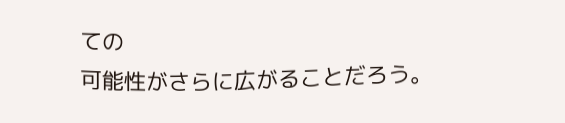ての
可能性がさらに広がることだろう。